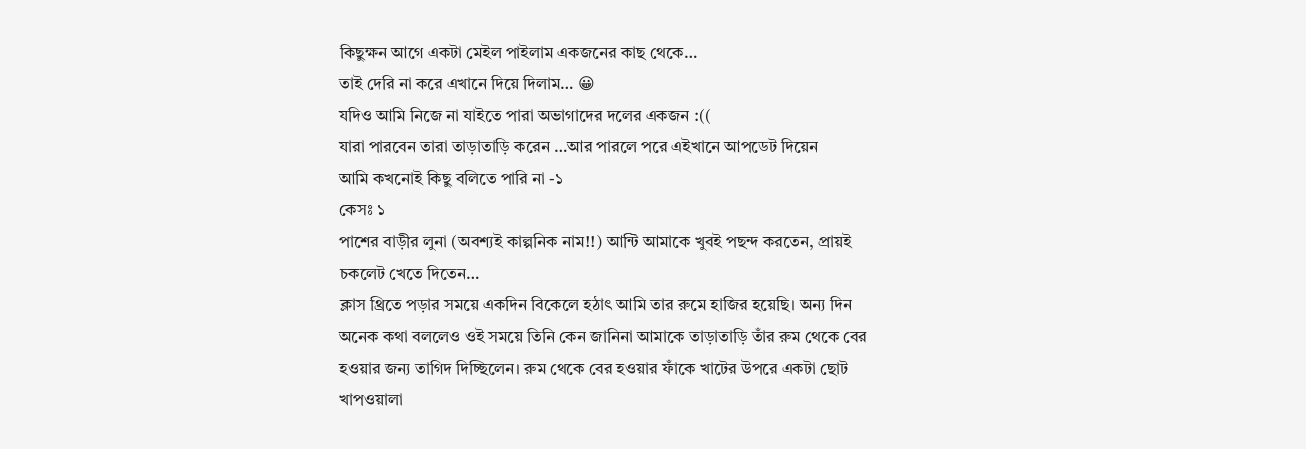কিছুক্ষন আগে একটা মেইল পাইলাম একজনের কাছ থেকে…
তাই দেরি না করে এখানে দিয়ে দিলাম… 😀
যদিও আমি নিজে না যাইতে পারা অভাগাদের দলের একজন :((
যারা পারবেন তারা তাড়াতাড়ি করেন …আর পারলে পরে এইখানে আপডেট দিয়েন
আমি কখনোই কিছু বলিতে পারি না -১
কেসঃ ১
পাশের বাড়ীর লুনা (অবশ্যই কাল্পনিক নাম!!) আন্টি আমাকে খুবই পছন্দ করতেন, প্রায়ই চকলেট খেতে দিতেন…
ক্লাস থ্রিতে পড়ার সময়ে একদিন বিকেলে হঠাৎ আমি তার রুমে হাজির হয়েছি। অন্য দিন অনেক কথা বললেও ওই সময়ে তিনি কেন জানিনা আমাকে তাড়াতাড়ি তাঁর রুম থেকে বের হওয়ার জন্য তাগিদ দিচ্ছিলেন। রুম থেকে বের হওয়ার ফাঁকে খাটের উপরে একটা ছোট খাপওয়ালা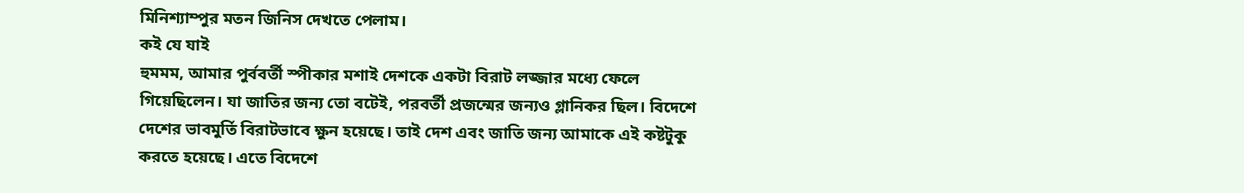মিনিশ্যাম্পুর মতন জিনিস দেখতে পেলাম।
কই যে যাই
হুমমম, আমার পুর্ববর্তী স্পীকার মশাই দেশকে একটা বিরাট লজ্জার মধ্যে ফেলে গিয়েছিলেন। যা জাতির জন্য তো বটেই, পরবর্তী প্রজন্মের জন্যও গ্লানিকর ছিল। বিদেশে দেশের ভাবমুর্তি বিরাটভাবে ক্ষুন হয়েছে। তাই দেশ এবং জাতি জন্য আমাকে এই কষ্টটুকু করতে হয়েছে। এতে বিদেশে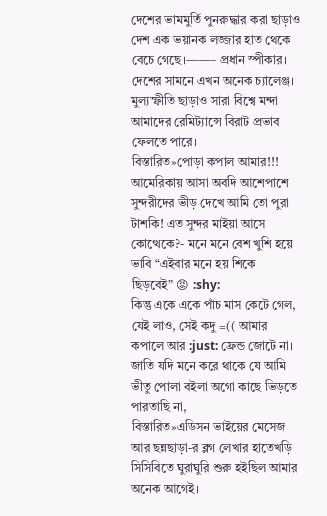দেশের ভামমুর্তি পুনরুদ্ধার করা ছাড়াও দেশ এক ভয়ানক লজ্জার হাত থেকে বেচে গেছে।——– প্রধান স্পীকার।
দেশের সামনে এখন অনেক চ্যালেঞ্জ। মুল্যস্ফীতি ছাড়াও সারা বিশ্বে মন্দা আমাদের রেমিট্যান্সে বিরাট প্রভাব ফেলতে পারে।
বিস্তারিত»পোড়া কপাল আমার!!!
আমেরিকায় আসা অবদি আশেপাশে সুন্দরীদের ভীড় দেখে আমি তো পুরা টাশকি! এত সুন্দর মাইয়া আসে কোত্থেকে?- মনে মনে বেশ খুশি হয়ে ভাবি “এইবার মনে হয় শিকে ছিড়বেই” 😡 :shy:
কিন্তু একে একে পাঁচ মাস কেটে গেল, যেই লাও, সেই কদু =(( আমার কপালে আর :just: ফ্রেন্ড জোটে না। জাতি যদি মনে করে থাকে যে আমি ভীতু পোলা বইলা অগো কাছে ভিড়তে পারতাছি না,
বিস্তারিত»এডিসন ভাইয়ের মেসেজ আর ছন্নছাড়া-র ব্লগ লেখার হাতেখড়ি
সিসিবিতে ঘুরাঘুরি শুরু হইছিল আমার অনেক আগেই।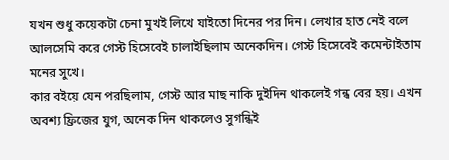যখন শুধু কয়েকটা চেনা মুখই লিখে যাইতো দিনের পর দিন। লেখার হাত নেই বলে আলসেমি করে গেস্ট হিসেবেই চালাইছিলাম অনেকদিন। গেস্ট হিসেবেই কমেন্টাইতাম মনের সুখে।
কার বইয়ে যেন পরছিলাম, গেস্ট আর মাছ নাকি দুইদিন থাকলেই গন্ধ বের হয়। এখন অবশ্য ফ্রিজের যুগ, অনেক দিন থাকলেও সুগন্ধিই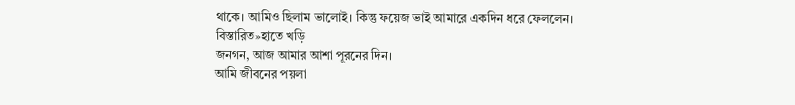থাকে। আমিও ছিলাম ভালোই। কিন্তু ফয়েজ ভাই আমারে একদিন ধরে ফেললেন।
বিস্তারিত»হাতে খড়ি
জনগন, আজ আমার আশা পূরনের দিন।
আমি জীবনের পয়লা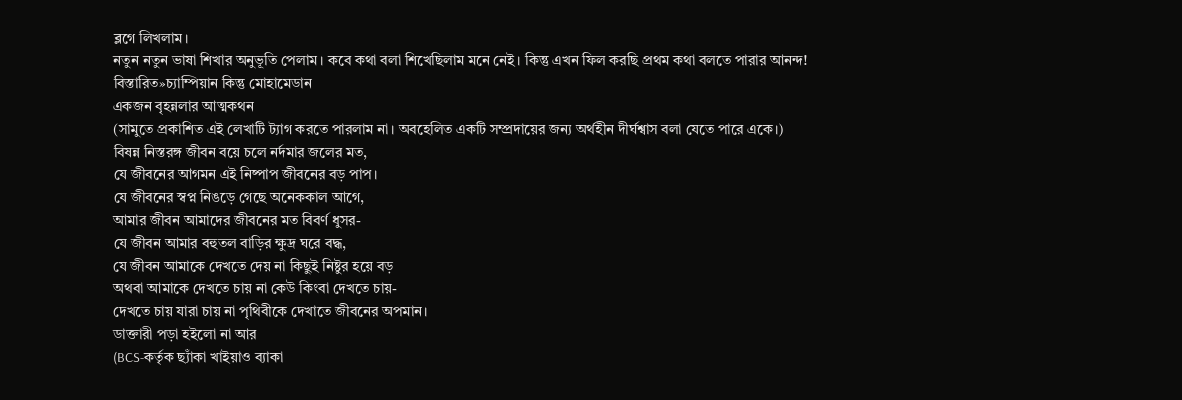ব্লগে লিখলাম।
নতুন নতুন ভাষা শিখার অনুভূতি পেলাম। কবে কথা বলা শিখেছিলাম মনে নেই। কিন্তু এখন ফিল করছি প্রথম কথা বলতে পারার আনন্দ!
বিস্তারিত»চ্যাম্পিয়ান কিন্তু মোহামেডান
একজন বৃহন্নলার আত্মকথন
(সামুতে প্রকাশিত এই লেখাটি ট্যাগ করতে পারলাম না। অবহেলিত একটি সম্প্রদায়ের জন্য অর্থহীন দীর্ঘশ্বাস বলা যেতে পারে একে।)
বিষন্ন নিস্তরঙ্গ জীবন বয়ে চলে নর্দমার জলের মত,
যে জীবনের আগমন এই নিষ্পাপ জীবনের বড় পাপ।
যে জীবনের স্বপ্ন নিঙড়ে গেছে অনেককাল আগে,
আমার জীবন আমাদের জীবনের মত বিবর্ণ ধুসর-
যে জীবন আমার বহুতল বাড়ির ক্ষুদ্র ঘরে বদ্ধ,
যে জীবন আমাকে দেখতে দেয় না কিছুই নিষ্টুর হয়ে বড়
অথবা আমাকে দেখতে চায় না কেউ কিংবা দেখতে চায়-
দেখতে চায় যারা চায় না পৃথিবীকে দেখাতে জীবনের অপমান।
ডাক্তারী পড়া হইলো না আর
(BCS-কর্তৃক ছ্যাঁকা খাইয়াও ব্যাকা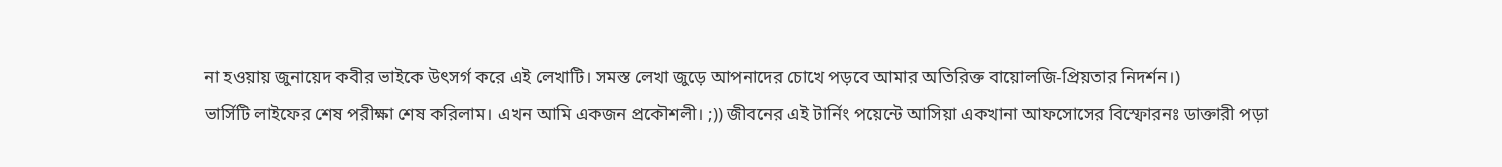না হওয়ায় জুনায়েদ কবীর ভাইকে উৎসর্গ করে এই লেখাটি। সমস্ত লেখা জুড়ে আপনাদের চোখে পড়বে আমার অতিরিক্ত বায়োলজি-প্রিয়তার নিদর্শন।)
ভার্সিটি লাইফের শেষ পরীক্ষা শেষ করিলাম। এখন আমি একজন প্রকৌশলী। ;)) জীবনের এই টার্নিং পয়েন্টে আসিয়া একখানা আফসোসের বিস্ফোরনঃ ডাক্তারী পড়া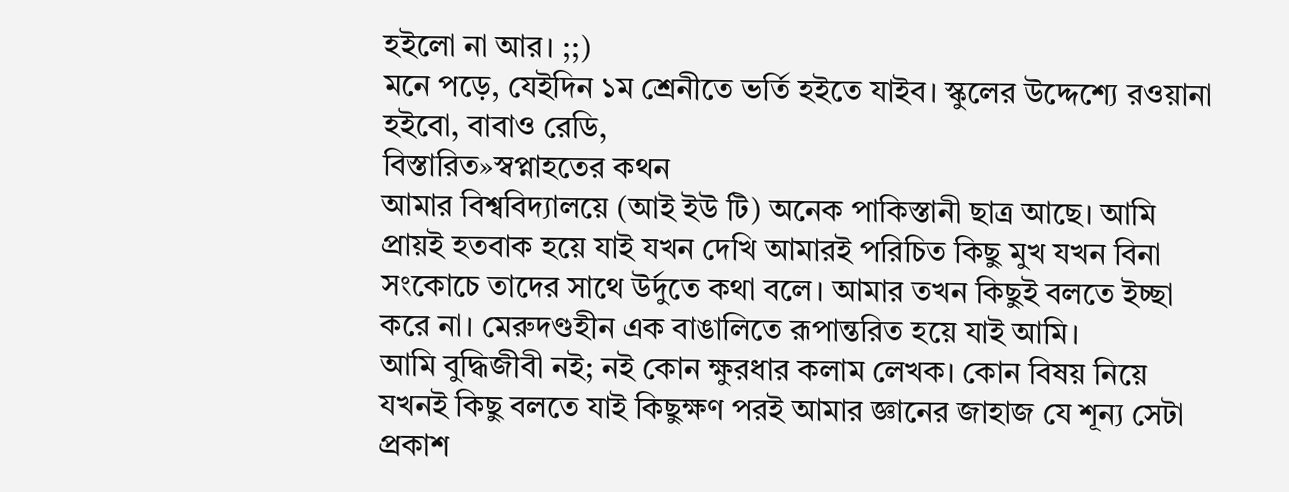হইলো না আর। ;;)
মনে পড়ে, যেইদিন ১ম শ্রেনীতে ভর্তি হইতে যাইব। স্কুলের উদ্দেশ্যে রওয়ানা হইবো, বাবাও রেডি,
বিস্তারিত»স্বপ্নাহতের কথন
আমার বিশ্ববিদ্যালয়ে (আই ইউ টি) অনেক পাকিস্তানী ছাত্র আছে। আমি প্রায়ই হতবাক হয়ে যাই যখন দেখি আমারই পরিচিত কিছু মুখ যখন বিনা সংকোচে তাদের সাথে উর্দুতে কথা বলে। আমার তখন কিছুই বলতে ইচ্ছা করে না। মেরুদণ্ডহীন এক বাঙালিতে রূপান্তরিত হয়ে যাই আমি।
আমি বুদ্ধিজীবী নই; নই কোন ক্ষুরধার কলাম লেখক। কোন বিষয় নিয়ে যখনই কিছু বলতে যাই কিছুক্ষণ পরই আমার জ্ঞানের জাহাজ যে শূন্য সেটা প্রকাশ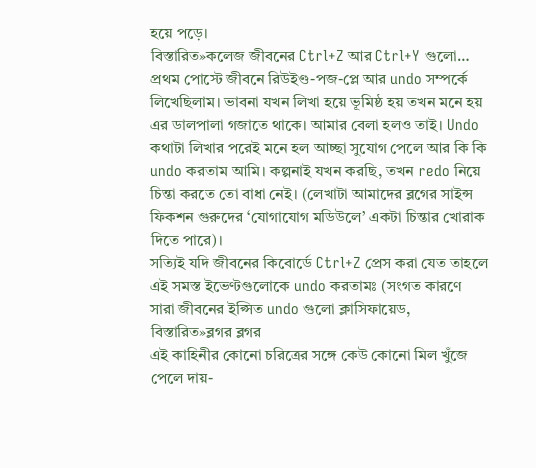হয়ে পড়ে।
বিস্তারিত»কলেজ জীবনের Ctrl+Z আর Ctrl+Y গুলো…
প্রথম পোস্টে জীবনে রিউইণ্ড-পজ-প্লে আর undo সম্পর্কে লিখেছিলাম। ভাবনা যখন লিখা হয়ে ভূমিষ্ঠ হয় তখন মনে হয় এর ডালপালা গজাতে থাকে। আমার বেলা হলও তাই। Undo কথাটা লিখার পরেই মনে হল আচ্ছা সুযোগ পেলে আর কি কি undo করতাম আমি। কল্পনাই যখন করছি, তখন redo নিয়ে চিন্তা করতে তো বাধা নেই। (লেখাটা আমাদের ব্লগের সাইন্স ফিকশন গুরুদের ‘যোগাযোগ মডিউলে’ একটা চিন্তার খোরাক দিতে পারে)।
সত্যিই যদি জীবনের কিবোর্ডে Ctrl+Z প্রেস করা যেত তাহলে এই সমস্ত ইভেণ্টগুলোকে undo করতামঃ (সংগত কারণে সারা জীবনের ইপ্সিত undo গুলো ক্লাসিফায়েড,
বিস্তারিত»ব্লগর ব্লগর
এই কাহিনীর কোনো চরিত্রের সঙ্গে কেউ কোনো মিল খুঁজে পেলে দায়-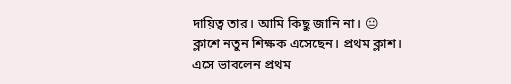দায়িত্ব তার। আমি কিছু জানি না। 😐
ক্লাশে নতুন শিক্ষক এসেছেন। প্রথম ক্লাশ। এসে ভাবলেন প্রথম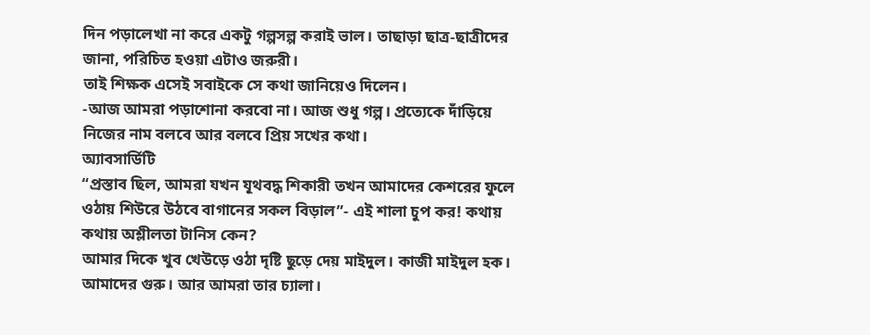দিন পড়ালেখা না করে একটু গল্পসল্প করাই ভাল। তাছাড়া ছাত্র-ছাত্রীদের জানা, পরিচিত হওয়া এটাও জরুরী।
তাই শিক্ষক এসেই সবাইকে সে কথা জানিয়েও দিলেন।
-আজ আমরা পড়াশোনা করবো না। আজ শুধু গল্প। প্রত্যেকে দাঁড়িয়ে নিজের নাম বলবে আর বলবে প্রিয় সখের কথা।
অ্যাবসার্ডিটি
“প্রস্তাব ছিল, আমরা যখন যূথবদ্ধ শিকারী তখন আমাদের কেশরের ফুলে ওঠায় শিউরে উঠবে বাগানের সকল বিড়াল”- এই শালা চুপ কর! কথায় কথায় অশ্লীলতা টানিস কেন?
আমার দিকে খুব খেউড়ে ওঠা দৃষ্টি ছুড়ে দেয় মাইদুল। কাজী মাইদুল হক। আমাদের গুরু। আর আমরা তার চ্যালা।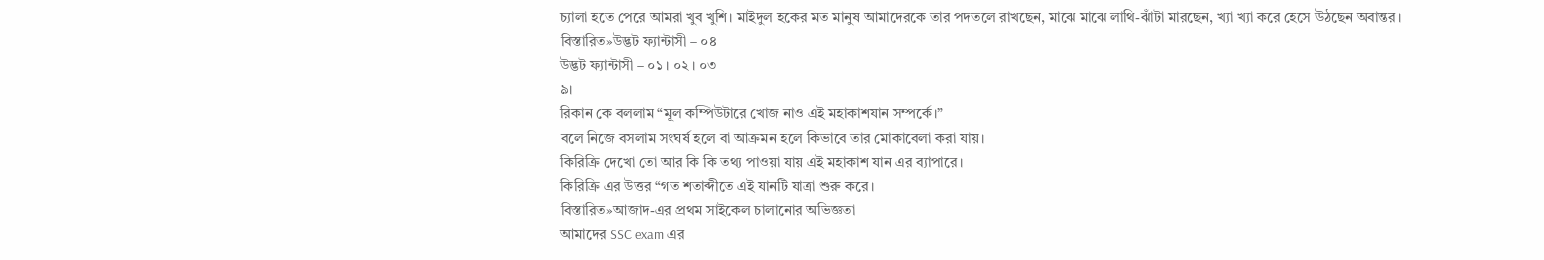চ্যালা হতে পেরে আমরা খুব খুশি। মাইদুল হকের মত মানুষ আমাদেরকে তার পদতলে রাখছেন, মাঝে মাঝে লাথি-ঝাঁটা মারছেন, খ্যা খ্যা করে হেসে উঠছেন অবান্তর।
বিস্তারিত»উদ্ভট ফ্যান্টাসী – ০৪
উদ্ভট ফ্যান্টাসী – ০১ । ০২ । ০৩
৯।
রিকান কে বললাম “মূল কম্পিউটারে খোজ নাও এই মহাকাশযান সম্পর্কে।”
বলে নিজে বসলাম সংঘর্ষ হলে বা আক্রমন হলে কিভাবে তার মোকাবেলা করা যায়।
কিরিক্রি দেখো তো আর কি কি তথ্য পাওয়া যায় এই মহাকাশ যান এর ব্যাপারে।
কিরিক্রি এর উত্তর “গত শতাব্দীতে এই যানটি যাত্রা শুরু করে।
বিস্তারিত»আজাদ-এর প্রথম সাইকেল চালানোর অভিজ্ঞতা
আমাদের SSC exam এর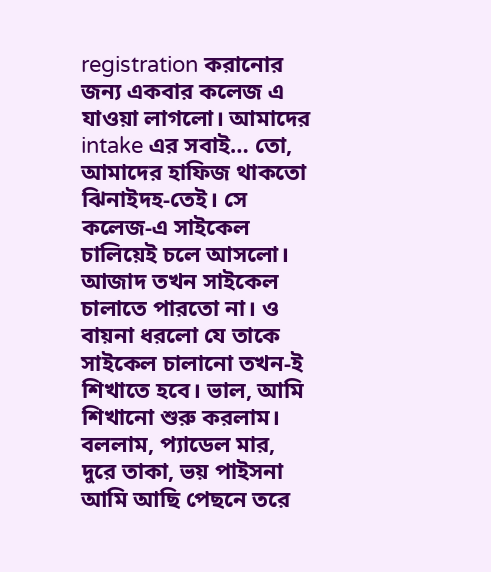registration করানোর জন্য একবার কলেজ এ যাওয়া লাগলো। আমাদের intake এর সবাই… তো, আমাদের হাফিজ থাকতো ঝিনাইদহ-তেই। সে কলেজ-এ সাইকেল চালিয়েই চলে আসলো।
আজাদ তখন সাইকেল চালাতে পারতো না। ও বায়না ধরলো যে তাকে সাইকেল চালানো তখন-ই শিখাতে হবে। ভাল, আমি শিখানো শুরু করলাম। বললাম, প্যাডেল মার, দুরে তাকা, ভয় পাইসনা আমি আছি পেছনে তরে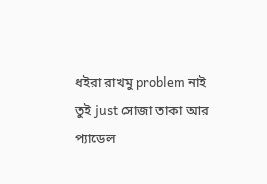ধইরা রাখমু problem নাই তুই just সোজা তাকা আর প্যাডেল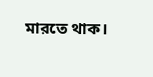মারতে থাক।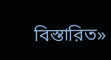বিস্তারিত»